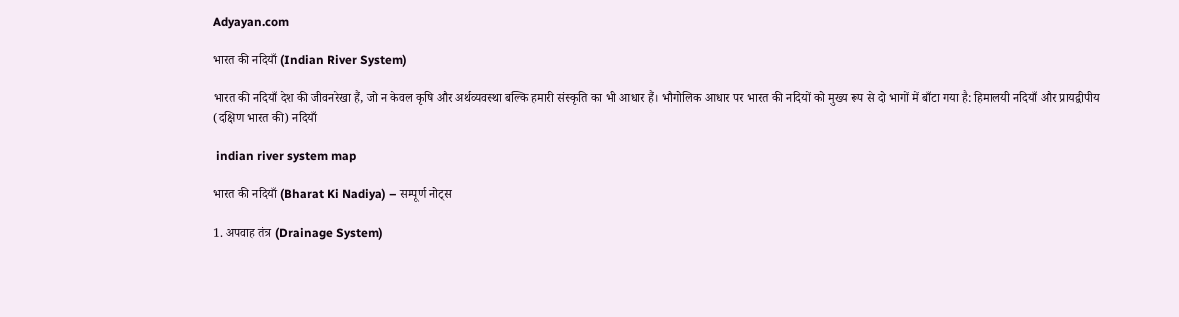Adyayan.com

भारत की नदियाँ (Indian River System)

भारत की नदियाँ देश की जीवनरेखा हैं, जो न केवल कृषि और अर्थव्यवस्था बल्कि हमारी संस्कृति का भी आधार हैं। भौगोलिक आधार पर भारत की नदियों को मुख्य रूप से दो भागों में बाँटा गया है: हिमालयी नदियाँ और प्रायद्वीपीय (दक्षिण भारत की) नदियाँ

 indian river system map

भारत की नदियाँ (Bharat Ki Nadiya) – सम्पूर्ण नोट्स

1. अपवाह तंत्र (Drainage System)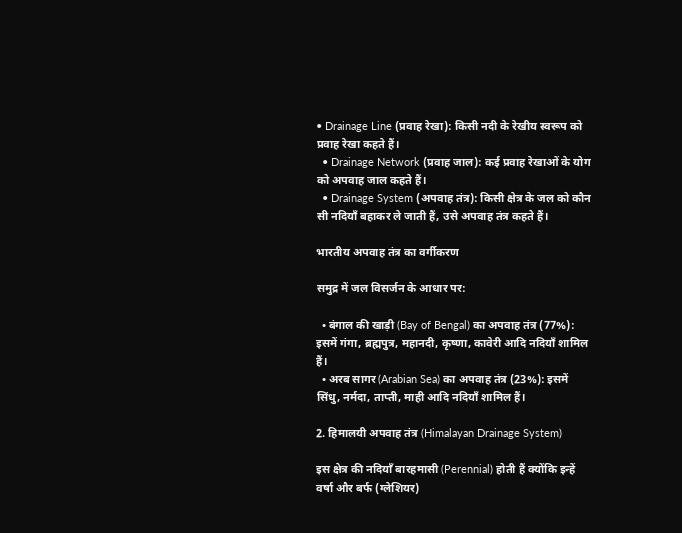• Drainage Line (प्रवाह रेखा): किसी नदी के रेखीय स्वरूप को प्रवाह रेखा कहते हैं।
  • Drainage Network (प्रवाह जाल): कई प्रवाह रेखाओं के योग को अपवाह जाल कहते हैं।
  • Drainage System (अपवाह तंत्र): किसी क्षेत्र के जल को कौन सी नदियाँ बहाकर ले जाती हैं, उसे अपवाह तंत्र कहते हैं।

भारतीय अपवाह तंत्र का वर्गीकरण

समुद्र में जल विसर्जन के आधार पर:

  • बंगाल की खाड़ी (Bay of Bengal) का अपवाह तंत्र (77%): इसमें गंगा, ब्रह्मपुत्र, महानदी, कृष्णा, कावेरी आदि नदियाँ शामिल हैं।
  • अरब सागर (Arabian Sea) का अपवाह तंत्र (23%): इसमें सिंधु, नर्मदा, ताप्ती, माही आदि नदियाँ शामिल हैं।

2. हिमालयी अपवाह तंत्र (Himalayan Drainage System)

इस क्षेत्र की नदियाँ बारहमासी (Perennial) होती हैं क्योंकि इन्हें वर्षा और बर्फ (ग्लेशियर)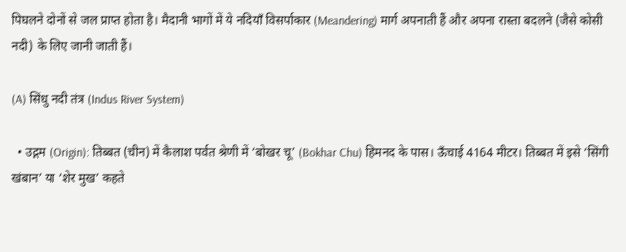पिघलने दोनों से जल प्राप्त होता है। मैदानी भागों में ये नदियाँ विसर्पाकार (Meandering) मार्ग अपनाती हैं और अपना रास्ता बदलने (जैसे कोसी नदी) के लिए जानी जाती हैं।

(A) सिंधु नदी तंत्र (Indus River System)

  • उद्गम (Origin): तिब्बत (चीन) में कैलाश पर्वत श्रेणी में ‘बोखर चू’ (Bokhar Chu) हिमनद के पास। ऊँचाई 4164 मीटर। तिब्बत में इसे ‘सिंगी खंबान’ या ‘शेर मुख’ कहते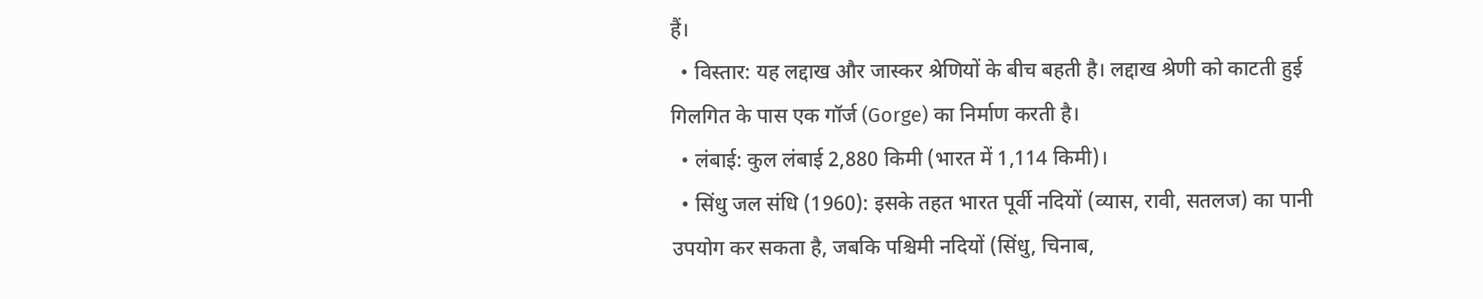हैं।
  • विस्तार: यह लद्दाख और जास्कर श्रेणियों के बीच बहती है। लद्दाख श्रेणी को काटती हुई गिलगित के पास एक गॉर्ज (Gorge) का निर्माण करती है।
  • लंबाई: कुल लंबाई 2,880 किमी (भारत में 1,114 किमी)।
  • सिंधु जल संधि (1960): इसके तहत भारत पूर्वी नदियों (व्यास, रावी, सतलज) का पानी उपयोग कर सकता है, जबकि पश्चिमी नदियों (सिंधु, चिनाब,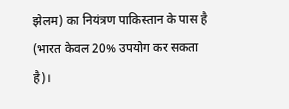झेलम) का नियंत्रण पाकिस्तान के पास है (भारत केवल 20% उपयोग कर सकता है)।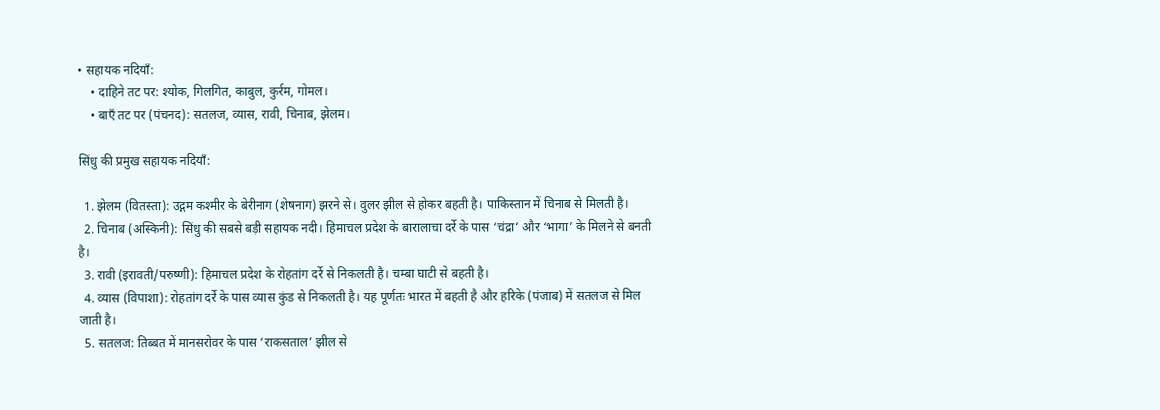• सहायक नदियाँ:
    • दाहिने तट पर: श्योक, गिलगित, काबुल, कुर्रम, गोमल।
    • बाएँ तट पर (पंचनद): सतलज, व्यास, रावी, चिनाब, झेलम।

सिंधु की प्रमुख सहायक नदियाँ:

  1. झेलम (वितस्ता): उद्गम कश्मीर के बेरीनाग (शेषनाग) झरने से। वुलर झील से होकर बहती है। पाकिस्तान में चिनाब से मिलती है।
  2. चिनाब (अस्किनी): सिंधु की सबसे बड़ी सहायक नदी। हिमाचल प्रदेश के बारालाचा दर्रे के पास ‘चंद्रा’ और ‘भागा’ के मिलने से बनती है।
  3. रावी (इरावती/परुष्णी): हिमाचल प्रदेश के रोहतांग दर्रे से निकलती है। चम्बा घाटी से बहती है।
  4. व्यास (विपाशा): रोहतांग दर्रे के पास व्यास कुंड से निकलती है। यह पूर्णतः भारत में बहती है और हरिके (पंजाब) में सतलज से मिल जाती है।
  5. सतलज: तिब्बत में मानसरोवर के पास ‘राकसताल’ झील से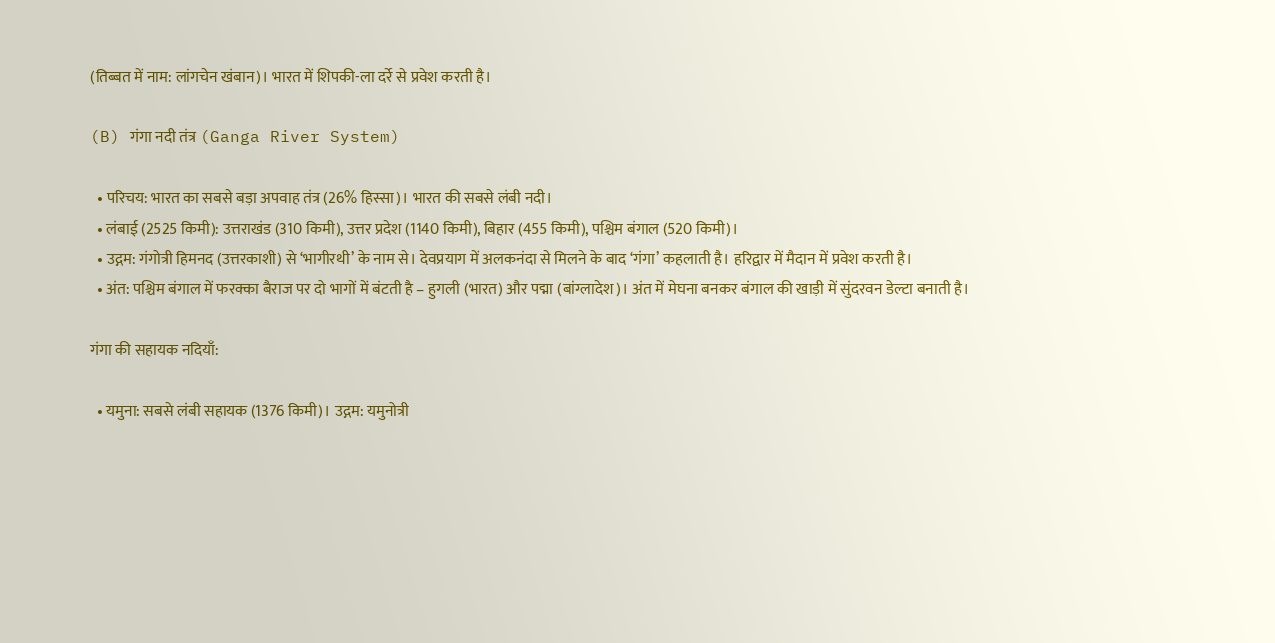(तिब्बत में नाम: लांगचेन खंबान)। भारत में शिपकी-ला दर्रे से प्रवेश करती है।

(B) गंगा नदी तंत्र (Ganga River System)

  • परिचय: भारत का सबसे बड़ा अपवाह तंत्र (26% हिस्सा)। भारत की सबसे लंबी नदी।
  • लंबाई (2525 किमी): उत्तराखंड (310 किमी), उत्तर प्रदेश (1140 किमी), बिहार (455 किमी), पश्चिम बंगाल (520 किमी)।
  • उद्गम: गंगोत्री हिमनद (उत्तरकाशी) से ‘भागीरथी’ के नाम से। देवप्रयाग में अलकनंदा से मिलने के बाद ‘गंगा’ कहलाती है। हरिद्वार में मैदान में प्रवेश करती है।
  • अंत: पश्चिम बंगाल में फरक्का बैराज पर दो भागों में बंटती है – हुगली (भारत) और पद्मा (बांग्लादेश)। अंत में मेघना बनकर बंगाल की खाड़ी में सुंदरवन डेल्टा बनाती है।

गंगा की सहायक नदियाँ:

  • यमुना: सबसे लंबी सहायक (1376 किमी)। उद्गम: यमुनोत्री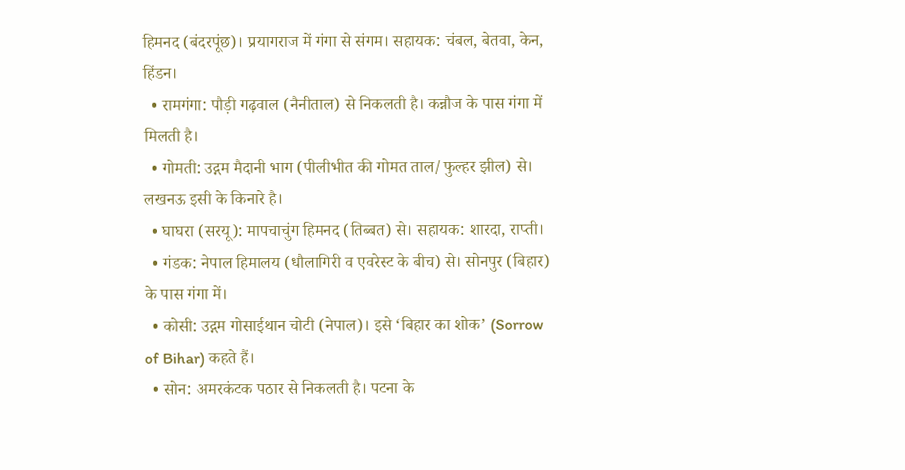हिमनद (बंदरपूंछ)। प्रयागराज में गंगा से संगम। सहायक: चंबल, बेतवा, केन, हिंडन।
  • रामगंगा: पौड़ी गढ़वाल (नैनीताल) से निकलती है। कन्नौज के पास गंगा में मिलती है।
  • गोमती: उद्गम मैदानी भाग (पीलीभीत की गोमत ताल/फुल्हर झील) से। लखनऊ इसी के किनारे है।
  • घाघरा (सरयू): मापचाचुंग हिमनद (तिब्बत) से। सहायक: शारदा, राप्ती।
  • गंडक: नेपाल हिमालय (धौलागिरी व एवरेस्ट के बीच) से। सोनपुर (बिहार) के पास गंगा में।
  • कोसी: उद्गम गोसाईथान चोटी (नेपाल)। इसे ‘बिहार का शोक’ (Sorrow of Bihar) कहते हैं।
  • सोन: अमरकंटक पठार से निकलती है। पटना के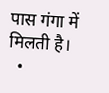पास गंगा में मिलती है।
  •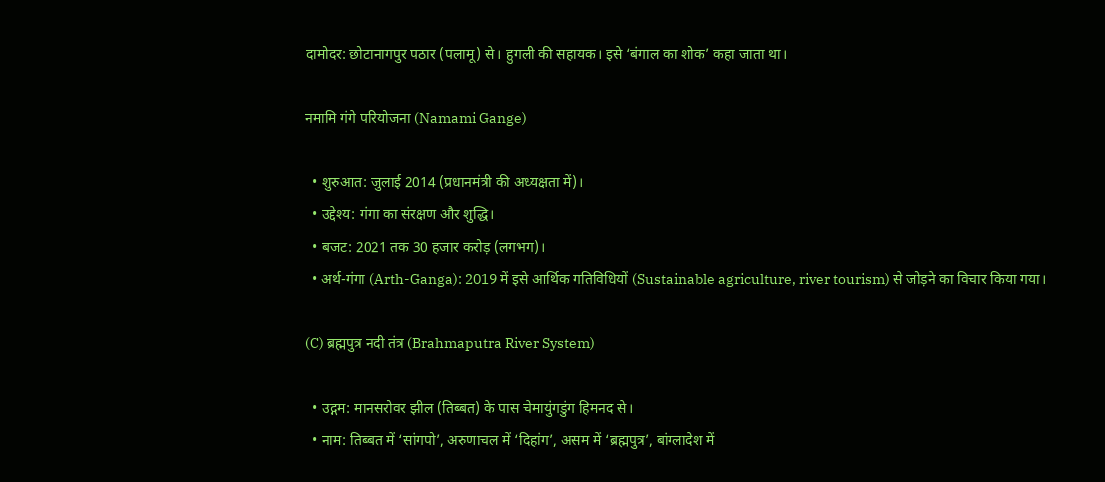दामोदर: छोटानागपुर पठार (पलामू) से। हुगली की सहायक। इसे ‘बंगाल का शोक’ कहा जाता था।

नमामि गंगे परियोजना (Namami Gange)

  • शुरुआत: जुलाई 2014 (प्रधानमंत्री की अध्यक्षता में)।
  • उद्देश्य: गंगा का संरक्षण और शुद्धि।
  • बजट: 2021 तक 30 हजार करोड़ (लगभग)।
  • अर्थ-गंगा (Arth-Ganga): 2019 में इसे आर्थिक गतिविधियों (Sustainable agriculture, river tourism) से जोड़ने का विचार किया गया।

(C) ब्रह्मपुत्र नदी तंत्र (Brahmaputra River System)

  • उद्गम: मानसरोवर झील (तिब्बत) के पास चेमायुंगडुंग हिमनद से।
  • नाम: तिब्बत में ‘सांगपो’, अरुणाचल में ‘दिहांग’, असम में ‘ब्रह्मपुत्र’, बांग्लादेश में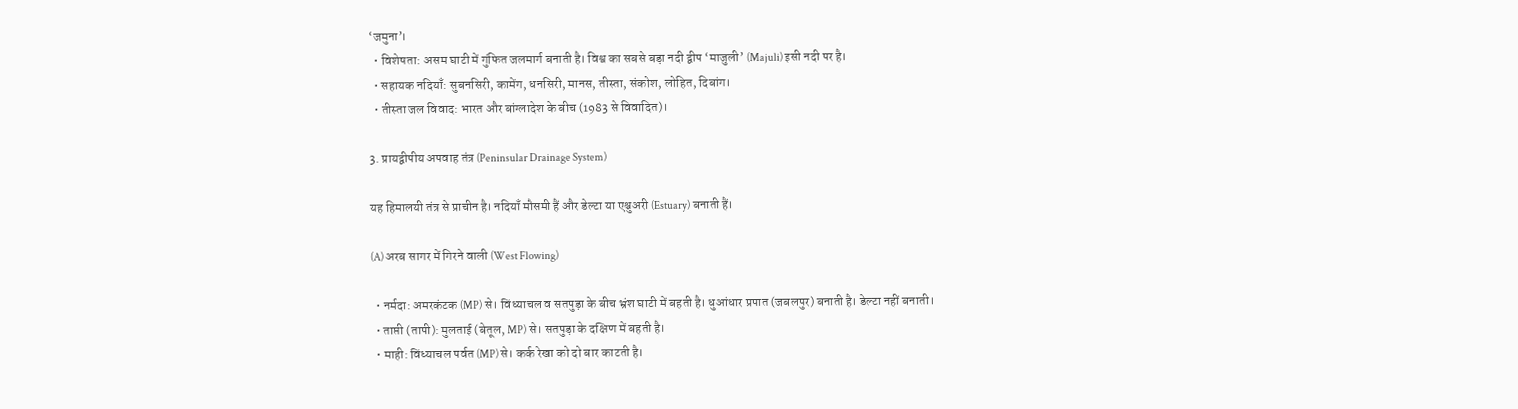‘जमुना’।
  • विशेषता: असम घाटी में गुंफित जलमार्ग बनाती है। विश्व का सबसे बड़ा नदी द्वीप ‘माजुली’ (Majuli) इसी नदी पर है।
  • सहायक नदियाँ: सुबनसिरी, कामेंग, धनसिरी, मानस, तीस्ता, संकोश, लोहित, दिबांग।
  • तीस्ता जल विवाद: भारत और बांग्लादेश के बीच (1983 से विवादित)।

3. प्रायद्वीपीय अपवाह तंत्र (Peninsular Drainage System)

यह हिमालयी तंत्र से प्राचीन है। नदियाँ मौसमी हैं और डेल्टा या एश्चुअरी (Estuary) बनाती हैं।

(A) अरब सागर में गिरने वाली (West Flowing)

  • नर्मदा: अमरकंटक (MP) से। विंध्याचल व सतपुड़ा के बीच भ्रंश घाटी में बहती है। धुआंधार प्रपात (जबलपुर) बनाती है। डेल्टा नहीं बनाती।
  • ताप्ती (तापी): मुलताई (बेतूल, MP) से। सतपुड़ा के दक्षिण में बहती है।
  • माही: विंध्याचल पर्वत (MP) से। कर्क रेखा को दो बार काटती है।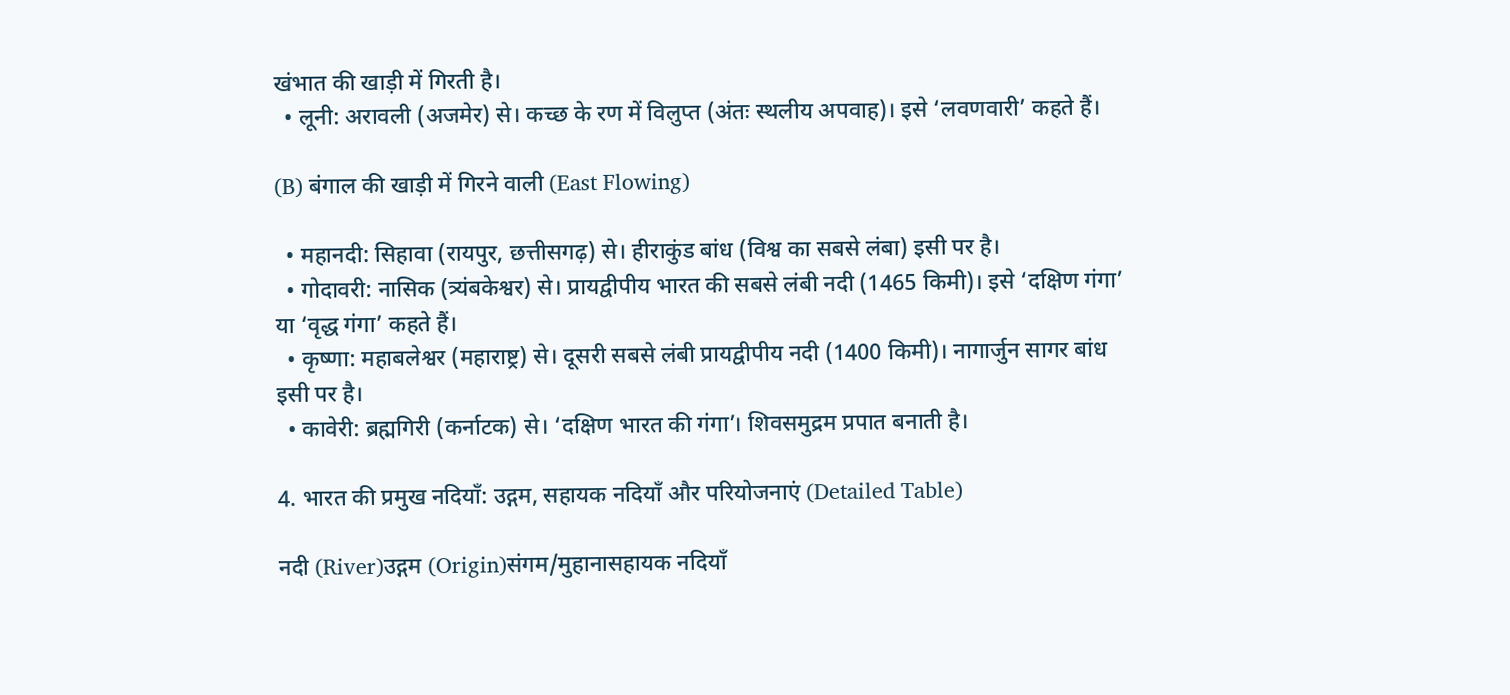खंभात की खाड़ी में गिरती है।
  • लूनी: अरावली (अजमेर) से। कच्छ के रण में विलुप्त (अंतः स्थलीय अपवाह)। इसे ‘लवणवारी’ कहते हैं।

(B) बंगाल की खाड़ी में गिरने वाली (East Flowing)

  • महानदी: सिहावा (रायपुर, छत्तीसगढ़) से। हीराकुंड बांध (विश्व का सबसे लंबा) इसी पर है।
  • गोदावरी: नासिक (त्र्यंबकेश्वर) से। प्रायद्वीपीय भारत की सबसे लंबी नदी (1465 किमी)। इसे ‘दक्षिण गंगा’ या ‘वृद्ध गंगा’ कहते हैं।
  • कृष्णा: महाबलेश्वर (महाराष्ट्र) से। दूसरी सबसे लंबी प्रायद्वीपीय नदी (1400 किमी)। नागार्जुन सागर बांध इसी पर है।
  • कावेरी: ब्रह्मगिरी (कर्नाटक) से। ‘दक्षिण भारत की गंगा’। शिवसमुद्रम प्रपात बनाती है।

4. भारत की प्रमुख नदियाँ: उद्गम, सहायक नदियाँ और परियोजनाएं (Detailed Table)

नदी (River)उद्गम (Origin)संगम/मुहानासहायक नदियाँ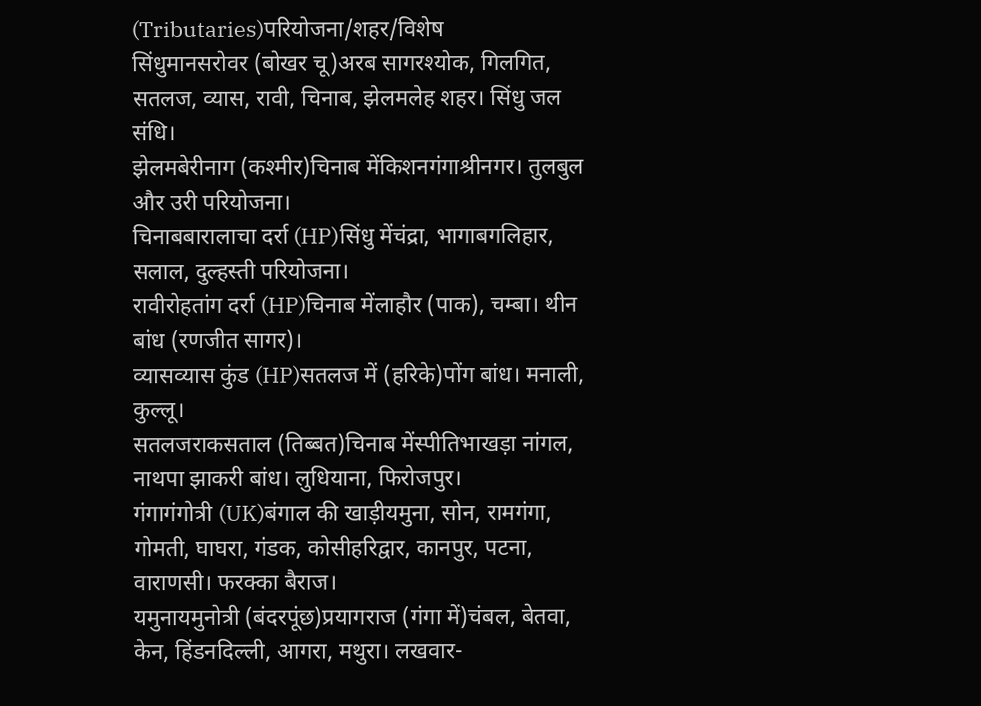(Tributaries)परियोजना/शहर/विशेष
सिंधुमानसरोवर (बोखर चू)अरब सागरश्योक, गिलगित, सतलज, व्यास, रावी, चिनाब, झेलमलेह शहर। सिंधु जल संधि।
झेलमबेरीनाग (कश्मीर)चिनाब मेंकिशनगंगाश्रीनगर। तुलबुल और उरी परियोजना।
चिनाबबारालाचा दर्रा (HP)सिंधु मेंचंद्रा, भागाबगलिहार, सलाल, दुल्हस्ती परियोजना।
रावीरोहतांग दर्रा (HP)चिनाब मेंलाहौर (पाक), चम्बा। थीन बांध (रणजीत सागर)।
व्यासव्यास कुंड (HP)सतलज में (हरिके)पोंग बांध। मनाली, कुल्लू।
सतलजराकसताल (तिब्बत)चिनाब मेंस्पीतिभाखड़ा नांगल, नाथपा झाकरी बांध। लुधियाना, फिरोजपुर।
गंगागंगोत्री (UK)बंगाल की खाड़ीयमुना, सोन, रामगंगा, गोमती, घाघरा, गंडक, कोसीहरिद्वार, कानपुर, पटना, वाराणसी। फरक्का बैराज।
यमुनायमुनोत्री (बंदरपूंछ)प्रयागराज (गंगा में)चंबल, बेतवा, केन, हिंडनदिल्ली, आगरा, मथुरा। लखवार-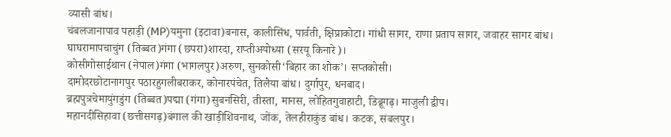व्यासी बांध।
चंबलजानापाव पहाड़ी (MP)यमुना (इटावा)बनास, कालीसिंध, पार्वती, क्षिप्राकोटा। गांधी सागर, राणा प्रताप सागर, जवाहर सागर बांध।
घाघरामापचाचुंग (तिब्बत)गंगा (छपरा)शारदा, राप्तीअयोध्या (सरयू किनारे)।
कोसीगोसाईथान (नेपाल)गंगा (भागलपुर)अरुण, सुनकोसी‘बिहार का शोक’। सप्तकोसी।
दामोदरछोटानागपुर पठारहुगलीबराकर, कोनारपंचेत, तिलैया बांध। दुर्गापुर, धनबाद।
ब्रह्मपुत्रचेमायुंगडुंग (तिब्बत)पद्मा (गंगा)सुबनसिरी, तीस्ता, मानस, लोहितगुवाहाटी, डिब्रूगढ़। माजुली द्वीप।
महानदीसिहावा (छत्तीसगढ़)बंगाल की खाड़ीशिवनाथ, जोंक, तेलहीराकुंड बांध। कटक, संबलपुर।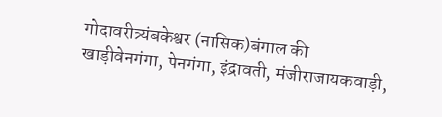गोदावरीत्र्यंबकेश्वर (नासिक)बंगाल की खाड़ीवेनगंगा, पेनगंगा, इंद्रावती, मंजीराजायकवाड़ी,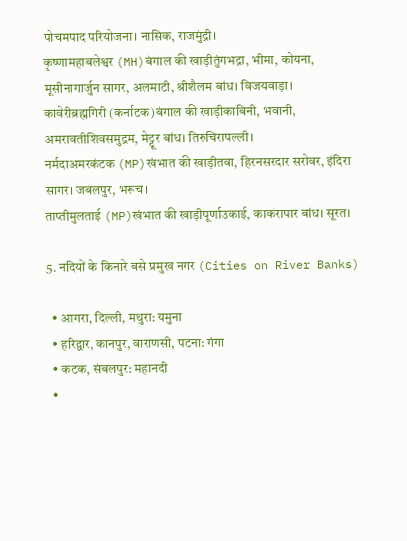पोचमपाद परियोजना। नासिक, राजमुंद्री।
कृष्णामहाबलेश्वर (MH)बंगाल की खाड़ीतुंगभद्रा, भीमा, कोयना, मूसीनागार्जुन सागर, अलमाटी, श्रीशैलम बांध। विजयवाड़ा।
कावेरीब्रह्मगिरी (कर्नाटक)बंगाल की खाड़ीकाबिनी, भवानी, अमरावतीशिवसमुद्रम, मेट्टूर बांध। तिरुचिरापल्ली।
नर्मदाअमरकंटक (MP)खंभात की खाड़ीतवा, हिरनसरदार सरोवर, इंदिरा सागर। जबलपुर, भरूच।
ताप्तीमुलताई (MP)खंभात की खाड़ीपूर्णाउकाई, काकरापार बांध। सूरत।

5. नदियों के किनारे बसे प्रमुख नगर (Cities on River Banks)

  • आगरा, दिल्ली, मथुरा: यमुना
  • हरिद्वार, कानपुर, वाराणसी, पटना: गंगा
  • कटक, संबलपुर: महानदी
  •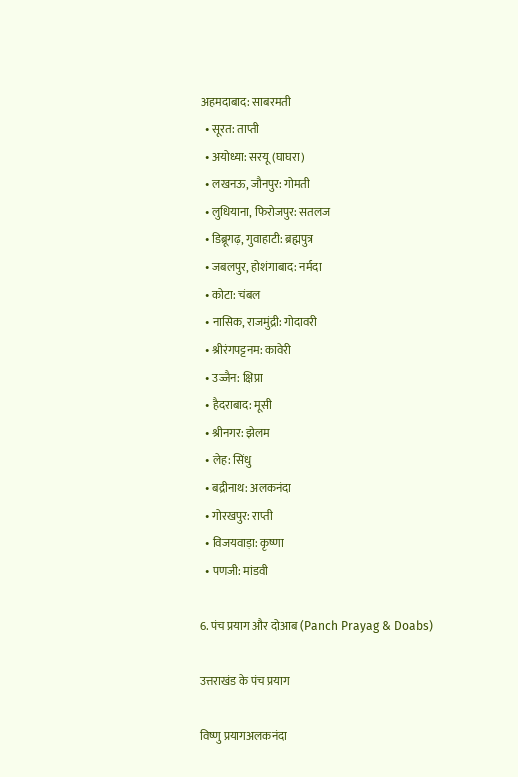अहमदाबाद: साबरमती
  • सूरत: ताप्ती
  • अयोध्या: सरयू (घाघरा)
  • लखनऊ, जौनपुर: गोमती
  • लुधियाना, फिरोजपुर: सतलज
  • डिब्रूगढ़, गुवाहाटी: ब्रह्मपुत्र
  • जबलपुर, होशंगाबाद: नर्मदा
  • कोटा: चंबल
  • नासिक, राजमुंद्री: गोदावरी
  • श्रीरंगपट्टनम: कावेरी
  • उज्जैन: क्षिप्रा
  • हैदराबाद: मूसी
  • श्रीनगर: झेलम
  • लेह: सिंधु
  • बद्रीनाथ: अलकनंदा
  • गोरखपुर: राप्ती
  • विजयवाड़ा: कृष्णा
  • पणजी: मांडवी

6. पंच प्रयाग और दोआब (Panch Prayag & Doabs)

उत्तराखंड के पंच प्रयाग

विष्णु प्रयागअलकनंदा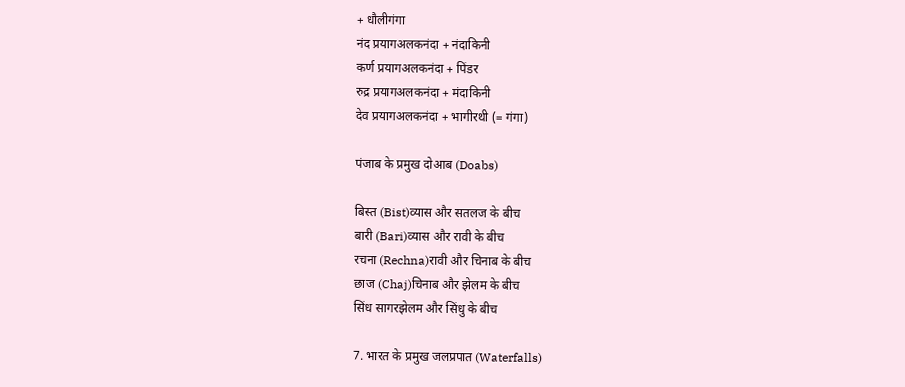+ धौलीगंगा
नंद प्रयागअलकनंदा + नंदाकिनी
कर्ण प्रयागअलकनंदा + पिंडर
रुद्र प्रयागअलकनंदा + मंदाकिनी
देव प्रयागअलकनंदा + भागीरथी (= गंगा)

पंजाब के प्रमुख दोआब (Doabs)

बिस्त (Bist)व्यास और सतलज के बीच
बारी (Bari)व्यास और रावी के बीच
रचना (Rechna)रावी और चिनाब के बीच
छाज (Chaj)चिनाब और झेलम के बीच
सिंध सागरझेलम और सिंधु के बीच

7. भारत के प्रमुख जलप्रपात (Waterfalls)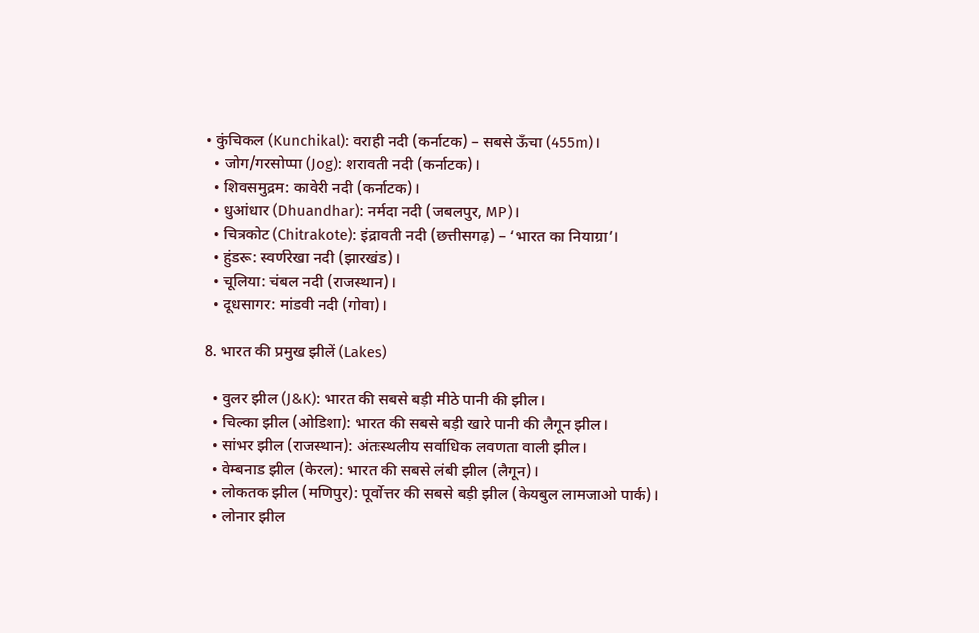• कुंचिकल (Kunchikal): वराही नदी (कर्नाटक) – सबसे ऊँचा (455m)।
  • जोग/गरसोप्पा (Jog): शरावती नदी (कर्नाटक)।
  • शिवसमुद्रम: कावेरी नदी (कर्नाटक)।
  • धुआंधार (Dhuandhar): नर्मदा नदी (जबलपुर, MP)।
  • चित्रकोट (Chitrakote): इंद्रावती नदी (छत्तीसगढ़) – ‘भारत का नियाग्रा’।
  • हुंडरू: स्वर्णरेखा नदी (झारखंड)।
  • चूलिया: चंबल नदी (राजस्थान)।
  • दूधसागर: मांडवी नदी (गोवा)।

8. भारत की प्रमुख झीलें (Lakes)

  • वुलर झील (J&K): भारत की सबसे बड़ी मीठे पानी की झील।
  • चिल्का झील (ओडिशा): भारत की सबसे बड़ी खारे पानी की लैगून झील।
  • सांभर झील (राजस्थान): अंतःस्थलीय सर्वाधिक लवणता वाली झील।
  • वेम्बनाड झील (केरल): भारत की सबसे लंबी झील (लैगून)।
  • लोकतक झील (मणिपुर): पूर्वोत्तर की सबसे बड़ी झील (केयबुल लामजाओ पार्क)।
  • लोनार झील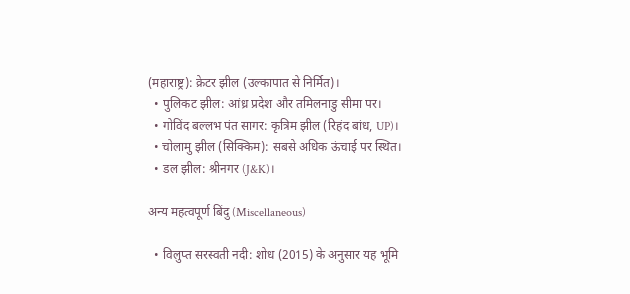(महाराष्ट्र): क्रेटर झील (उल्कापात से निर्मित)।
  • पुलिकट झील: आंध्र प्रदेश और तमिलनाडु सीमा पर।
  • गोविंद बल्लभ पंत सागर: कृत्रिम झील (रिहंद बांध, UP)।
  • चोलामु झील (सिक्किम): सबसे अधिक ऊंचाई पर स्थित।
  • डल झील: श्रीनगर (J&K)।

अन्य महत्वपूर्ण बिंदु (Miscellaneous)

  • विलुप्त सरस्वती नदी: शोध (2015) के अनुसार यह भूमि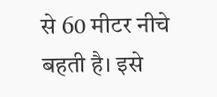से 60 मीटर नीचे बहती है। इसे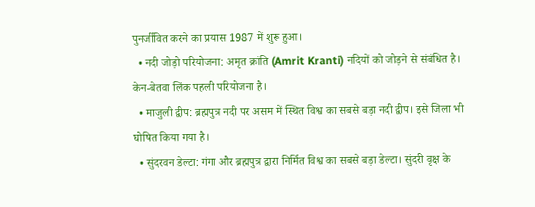पुनर्जीवित करने का प्रयास 1987 में शुरू हुआ।
  • नदी जोड़ो परियोजना: अमृत क्रांति (Amrit Kranti) नदियों को जोड़ने से संबंधित है। केन-बेतवा लिंक पहली परियोजना है।
  • माजुली द्वीप: ब्रह्मपुत्र नदी पर असम में स्थित विश्व का सबसे बड़ा नदी द्वीप। इसे जिला भी घोषित किया गया है।
  • सुंदरवन डेल्टा: गंगा और ब्रह्मपुत्र द्वारा निर्मित विश्व का सबसे बड़ा डेल्टा। सुंदरी वृक्ष के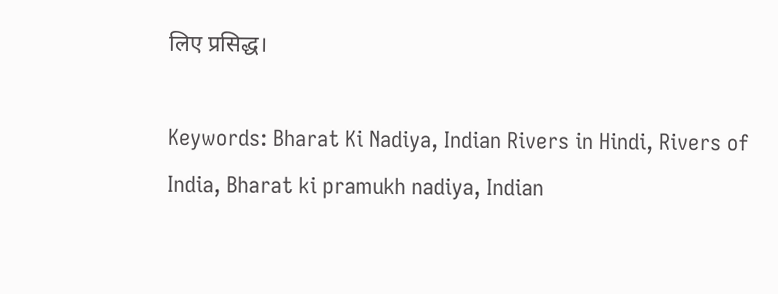लिए प्रसिद्ध।

Keywords: Bharat Ki Nadiya, Indian Rivers in Hindi, Rivers of India, Bharat ki pramukh nadiya, Indian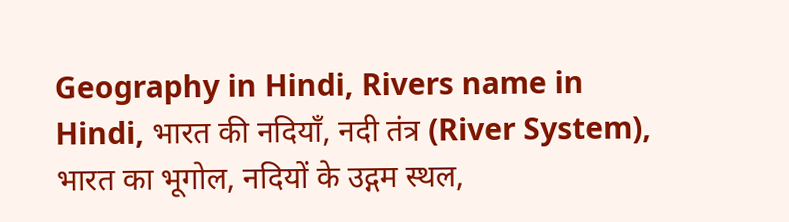Geography in Hindi, Rivers name in Hindi, भारत की नदियाँ, नदी तंत्र (River System), भारत का भूगोल, नदियों के उद्गम स्थल,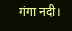गंगा नदी।